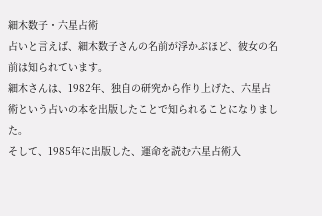細木数子・六星占術
占いと言えば、細木数子さんの名前が浮かぶほど、彼女の名前は知られています。
細木さんは、1982年、独自の研究から作り上げた、六星占術という占いの本を出版したことで知られることになりました。
そして、1985年に出版した、運命を読む六星占術入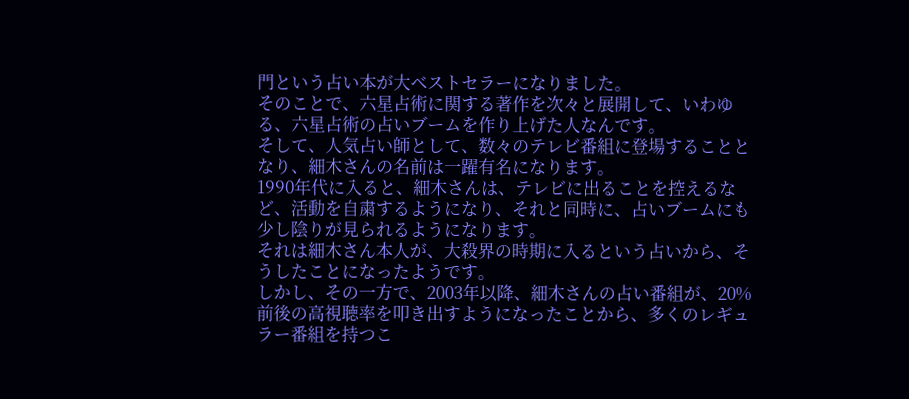門という占い本が大ベストセラーになりました。
そのことで、六星占術に関する著作を次々と展開して、いわゆる、六星占術の占いブームを作り上げた人なんです。
そして、人気占い師として、数々のテレビ番組に登場することとなり、細木さんの名前は一躍有名になります。
1990年代に入ると、細木さんは、テレビに出ることを控えるなど、活動を自粛するようになり、それと同時に、占いブームにも少し陰りが見られるようになります。
それは細木さん本人が、大殺界の時期に入るという占いから、そうしたことになったようです。
しかし、その一方で、2003年以降、細木さんの占い番組が、20%前後の高視聴率を叩き出すようになったことから、多くのレギュラー番組を持つこ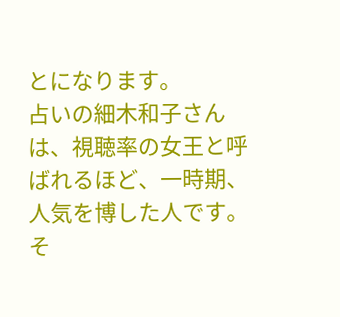とになります。
占いの細木和子さんは、視聴率の女王と呼ばれるほど、一時期、人気を博した人です。
そ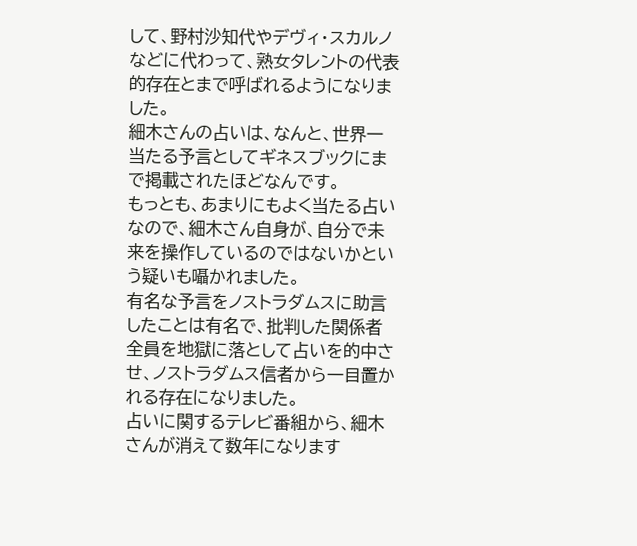して、野村沙知代やデヴィ・スカルノなどに代わって、熟女タレントの代表的存在とまで呼ばれるようになりました。
細木さんの占いは、なんと、世界一当たる予言としてギネスブックにまで掲載されたほどなんです。
もっとも、あまりにもよく当たる占いなので、細木さん自身が、自分で未来を操作しているのではないかという疑いも囁かれました。
有名な予言をノストラダムスに助言したことは有名で、批判した関係者全員を地獄に落として占いを的中させ、ノストラダムス信者から一目置かれる存在になりました。
占いに関するテレビ番組から、細木さんが消えて数年になります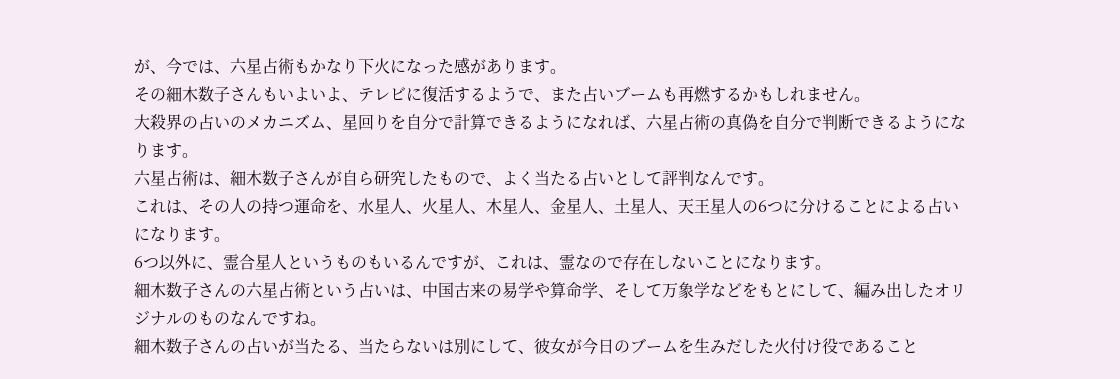が、今では、六星占術もかなり下火になった感があります。
その細木数子さんもいよいよ、テレビに復活するようで、また占いブームも再燃するかもしれません。
大殺界の占いのメカニズム、星回りを自分で計算できるようになれば、六星占術の真偽を自分で判断できるようになります。
六星占術は、細木数子さんが自ら研究したもので、よく当たる占いとして評判なんです。
これは、その人の持つ運命を、水星人、火星人、木星人、金星人、土星人、天王星人の6つに分けることによる占いになります。
6つ以外に、霊合星人というものもいるんですが、これは、霊なので存在しないことになります。
細木数子さんの六星占術という占いは、中国古来の易学や算命学、そして万象学などをもとにして、編み出したオリジナルのものなんですね。
細木数子さんの占いが当たる、当たらないは別にして、彼女が今日のブームを生みだした火付け役であること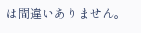は間違いありません。